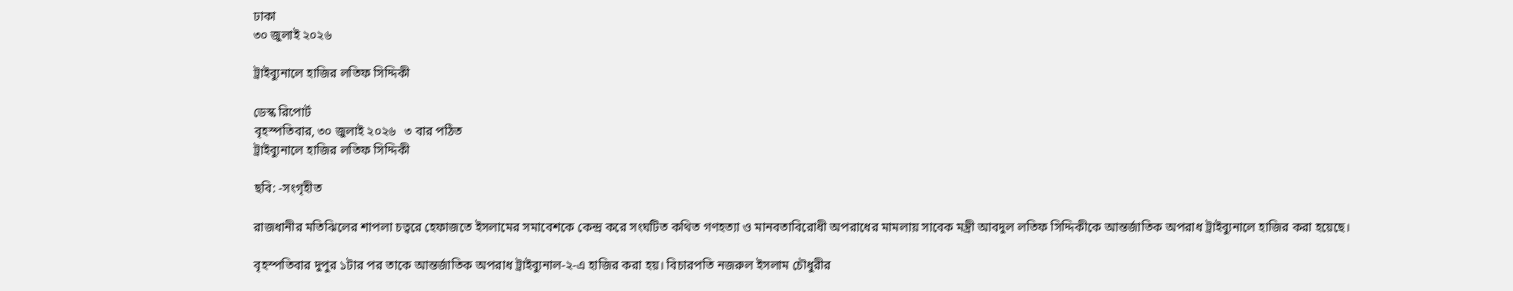ঢাকা
৩০ জুলাই ২০২৬

ট্রাইব্যুনালে হাজির লতিফ সিদ্দিকী

ডেস্ক রিপোর্ট
বৃহস্পতিবার, ৩০ জুলাই ২০২৬   ৩ বার পঠিত
ট্রাইব্যুনালে হাজির লতিফ সিদ্দিকী

ছবি: -সংগৃহীত

রাজধানীর মতিঝিলের শাপলা চত্বরে হেফাজতে ইসলামের সমাবেশকে কেন্দ্র করে সংঘটিত কথিত গণহত্যা ও মানবতাবিরোধী অপরাধের মামলায় সাবেক মন্ত্রী আবদুল লতিফ সিদ্দিকীকে আন্তর্জাতিক অপরাধ ট্রাইব্যুনালে হাজির করা হয়েছে।

বৃহস্পতিবার দুপুর ১টার পর তাকে আন্তর্জাতিক অপরাধ ট্রাইব্যুনাল-২-এ হাজির করা হয়। বিচারপতি নজরুল ইসলাম চৌধুরীর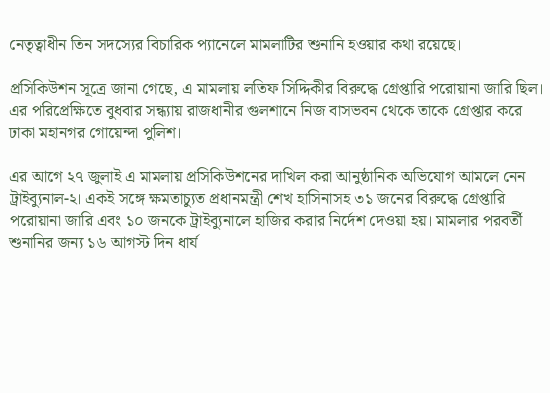নেতৃত্বাধীন তিন সদস্যের বিচারিক প্যানেলে মামলাটির শুনানি হওয়ার কথা রয়েছে।

প্রসিকিউশন সূত্রে জানা গেছে, এ মামলায় লতিফ সিদ্দিকীর বিরুদ্ধে গ্রেপ্তারি পরোয়ানা জারি ছিল। এর পরিপ্রেক্ষিতে বুধবার সন্ধ্যায় রাজধানীর গুলশানে নিজ বাসভবন থেকে তাকে গ্রেপ্তার করে ঢাকা মহানগর গোয়েন্দা পুলিশ।

এর আগে ২৭ জুলাই এ মামলায় প্রসিকিউশনের দাখিল করা আনুষ্ঠানিক অভিযোগ আমলে নেন ট্রাইব্যুনাল-২। একই সঙ্গে ক্ষমতাচ্যুত প্রধানমন্ত্রী শেখ হাসিনাসহ ৩১ জনের বিরুদ্ধে গ্রেপ্তারি পরোয়ানা জারি এবং ১০ জনকে ট্রাইব্যুনালে হাজির করার নির্দেশ দেওয়া হয়। মামলার পরবর্তী শুনানির জন্য ১৬ আগস্ট দিন ধার্য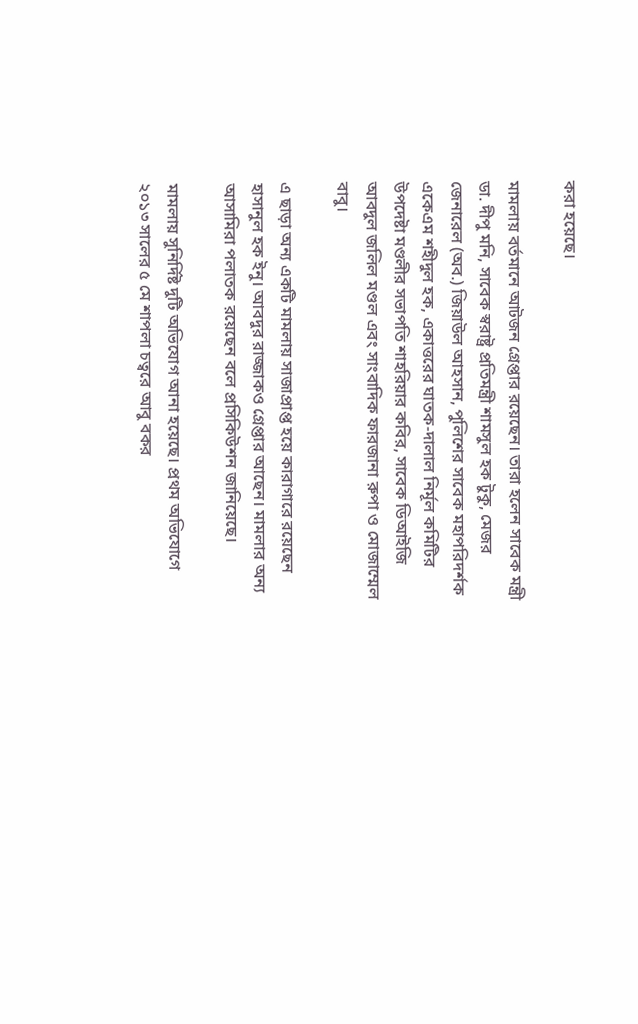করা হয়েছে।

মামলায় বর্তমানে আটজন গ্রেপ্তার রয়েছেন। তারা হলেন সাবেক মন্ত্রী ডা. দীপু মনি, সাবেক স্বরাষ্ট্র প্রতিমন্ত্রী শামসুল হক টুকু, মেজর জেনারেল (অব.) জিয়াউল আহসান, পুলিশের সাবেক মহাপরিদর্শক একেএম শহীদুল হক, একাত্তরের ঘাতক-দালাল নির্মূল কমিটির উপদেষ্টা মণ্ডলীর সভাপতি শাহরিয়ার কবির, সাবেক ডিআইজি আবদুল জলিল মণ্ডল এবং সাংবাদিক ফারজানা রুপা ও মোজাম্মেল বাবু।

এ ছাড়া অন্য একটি মামলায় সাজাপ্রাপ্ত হয়ে কারাগারে রয়েছেন হাসানুল হক ইনু। আবদুর রাজ্জাকও গ্রেপ্তার আছেন। মামলার অন্য আসামিরা পলাতক রয়েছেন বলে প্রসিকিউশন জানিয়েছে।

মামলায় সুনির্দিষ্ট দুটি অভিযোগ আনা হয়েছে। প্রথম অভিযোগে ২০১৩ সালের ৫ মে শাপলা চত্বরে আবু বকর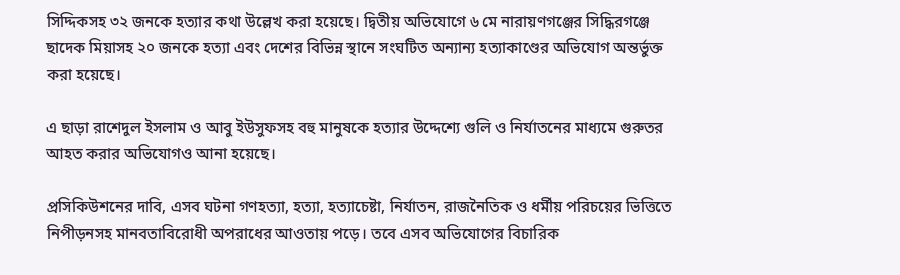সিদ্দিকসহ ৩২ জনকে হত্যার কথা উল্লেখ করা হয়েছে। দ্বিতীয় অভিযোগে ৬ মে নারায়ণগঞ্জের সিদ্ধিরগঞ্জে ছাদেক মিয়াসহ ২০ জনকে হত্যা এবং দেশের বিভিন্ন স্থানে সংঘটিত অন্যান্য হত্যাকাণ্ডের অভিযোগ অন্তর্ভুক্ত করা হয়েছে।

এ ছাড়া রাশেদুল ইসলাম ও আবু ইউসুফসহ বহু মানুষকে হত্যার উদ্দেশ্যে গুলি ও নির্যাতনের মাধ্যমে গুরুতর আহত করার অভিযোগও আনা হয়েছে।

প্রসিকিউশনের দাবি, এসব ঘটনা গণহত্যা, হত্যা, হত্যাচেষ্টা, নির্যাতন, রাজনৈতিক ও ধর্মীয় পরিচয়ের ভিত্তিতে নিপীড়নসহ মানবতাবিরোধী অপরাধের আওতায় পড়ে। তবে এসব অভিযোগের বিচারিক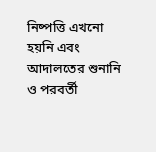নিষ্পত্তি এখনো হয়নি এবং আদালতের শুনানি ও পরবর্তী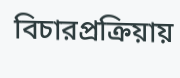বিচারপ্রক্রিয়ায়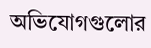অভিযোগগুলোর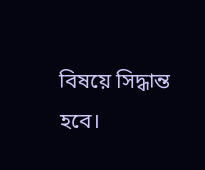বিষয়ে সিদ্ধান্ত হবে।